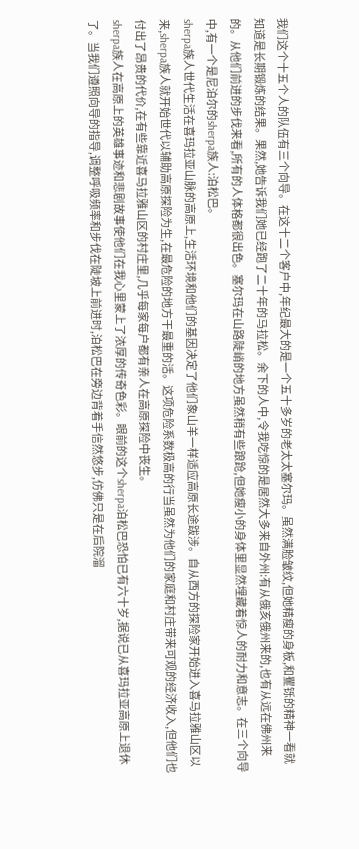我们这个十五个人的队伍有三个向导。在这十二个客户中,年纪最大的是一个五十多岁的老太太塞尔玛。虽然满脸皱纹,但她精瘦的身板,和矍铄的精神一看就知道是长期锻炼的结果。果然,她告诉我们她已经跑了二十年的马拉松。余下的人中,令我吃惊的是居然大多来自外州:有从俄亥俄州来的,也有从远在佛州来的。从他们前进的步伐来看,所有的人体格都很出色。塞尔玛在山路陡峭的地方虽然稍有些踉跄,但她瘦小的身体里显然埋藏着惊人的耐力和意志。在三个向导中,有一个是尼泊尔的sherpa族人:泊松巴。
sherpa族人世代生活在喜玛拉亚山脉的高原上,生活环境和他们的基因决定了他们象山羊一样适应高原长途跋涉。自从西方的探险家开始进入喜马拉雅山区以来,sherpa族人就开始世代以辅助高原探险为生,在最危险的地方干最重的活。这项危险系数极高的行当虽然为他们的家庭和村庄带来可观的经济收入,但他们也付出了昂贵的代价,在有些靠近喜马拉雅山区的村庄里,几乎每家每户都有亲人在高原探险中丧生。
sherpa族人在高原上的英雄事迹和悲剧故事使他们在我心里蒙上了浓厚的传奇色彩。眼前的这个sherpa泊松巴恐怕已有六十岁,据说已从喜玛拉亚高原上退休了。当我们遵照向导的指导,调整呼吸频率和步伐在陡坡上前进时,泊松巴在旁边背着手信然悠步,仿佛只是在后院溜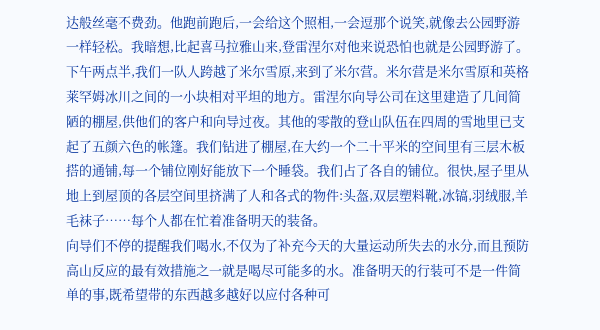达般丝毫不费劲。他跑前跑后,一会给这个照相,一会逗那个说笑,就像去公园野游一样轻松。我暗想,比起喜马拉雅山来,登雷涅尔对他来说恐怕也就是公园野游了。
下午两点半,我们一队人跨越了米尔雪原,来到了米尔营。米尔营是米尔雪原和英格莱罕姆冰川之间的一小块相对平坦的地方。雷涅尔向导公司在这里建造了几间简陋的棚屋,供他们的客户和向导过夜。其他的零散的登山队伍在四周的雪地里已支起了五颜六色的帐篷。我们钻进了棚屋,在大约一个二十平米的空间里有三层木板搭的通铺,每一个铺位刚好能放下一个睡袋。我们占了各自的铺位。很快,屋子里从地上到屋顶的各层空间里挤满了人和各式的物件:头盔,双层塑料靴,冰镐,羽绒服,羊毛袜子……每个人都在忙着准备明天的装备。
向导们不停的提醒我们喝水,不仅为了补充今天的大量运动所失去的水分,而且预防高山反应的最有效措施之一就是喝尽可能多的水。准备明天的行装可不是一件简单的事,既希望带的东西越多越好以应付各种可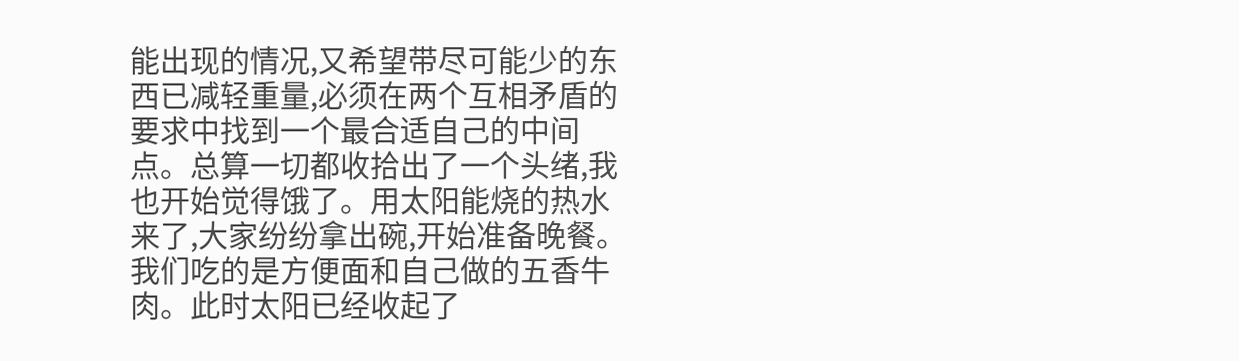能出现的情况,又希望带尽可能少的东西已减轻重量,必须在两个互相矛盾的要求中找到一个最合适自己的中间点。总算一切都收拾出了一个头绪,我也开始觉得饿了。用太阳能烧的热水来了,大家纷纷拿出碗,开始准备晚餐。我们吃的是方便面和自己做的五香牛肉。此时太阳已经收起了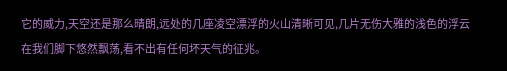它的威力,天空还是那么晴朗,远处的几座凌空漂浮的火山清晰可见,几片无伤大雅的浅色的浮云在我们脚下悠然飘荡,看不出有任何坏天气的征兆。